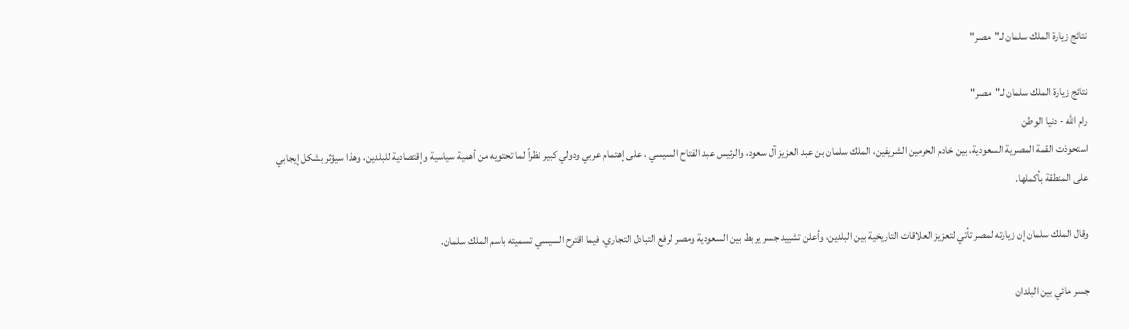نتائج زيارة الملك سلمان لـ"مصر"

نتائج زيارة الملك سلمان لـ"مصر"
رام الله - دنيا الوطن
استحوذت القمة المصرية السعودية، بين خادم الحرمين الشريفين، الملك سلمان بن عبد العزيز آل سعود، والرئيس عبد الفتاح السيسي ، على إهتمام عربي ودولي كبير نظراً لما تحتويه من أهمية سياسية وإقتصادية للبلدين، وهذا سيؤثر بشكل إيجابي على المنطقة بأكملها.

وقال الملك سلمان إن زيارته لمصر تأتي لتعزيز العلاقات التاريخية بين البلدين، وأعلن تشييد جسر يربط بين السعودية ومصر لرفع التبادل التجاري، فيما اقترح السيسي تسميته باسم الملك سلمان.

جسر مائي بين البلدان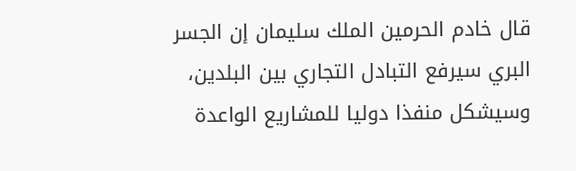قال خادم الحرمين الملك سليمان إن الجسر البري سيرفع التبادل التجاري بين البلدين، وسيشكل منفذا دوليا للمشاريع الواعدة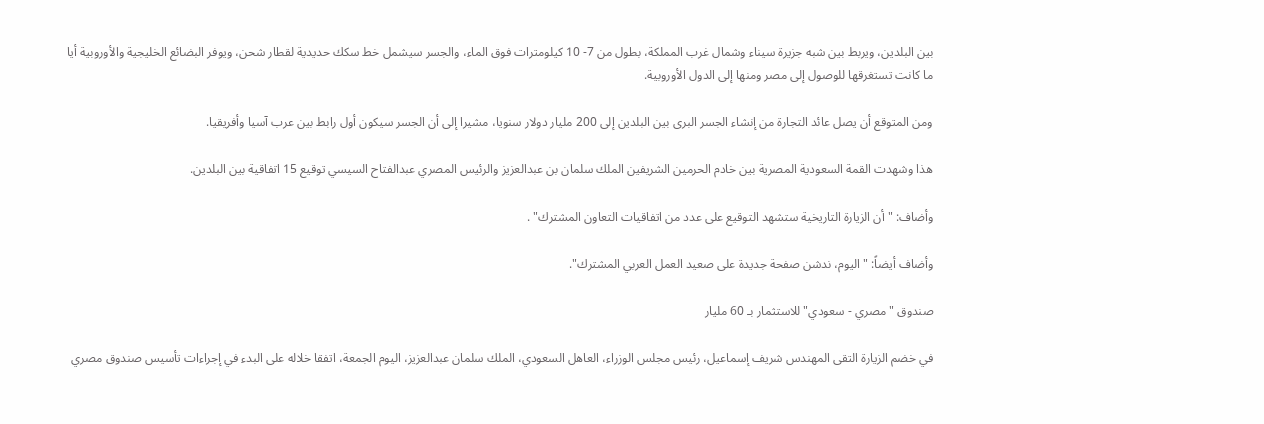بين البلدين، ويربط بين شبه جزيرة سيناء وشمال غرب المملكة، بطول من 7- 10 كيلومترات فوق الماء، والجسر سيشمل خط سكك حديدية لقطار شحن، ويوفر البضائع الخليجية والأوروبية أيا ما كانت تستغرقها للوصول إلى مصر ومنها إلى الدول الأوروبية.

ومن المتوقع أن يصل عائد التجارة من إنشاء الجسر البرى بين البلدين إلى 200 مليار دولار سنويا، مشيرا إلى أن الجسر سيكون أول رابط بين عرب آسيا وأفريقيا.

هذا وشهدت القمة السعودية المصرية بين خادم الحرمين الشريفين الملك سلمان بن عبدالعزيز والرئيس المصري عبدالفتاح السيسي توقيع 15 اتفاقية بين البلدين.

وأضاف: " أن الزيارة التاريخية ستشهد التوقيع على عدد من اتفاقيات التعاون المشترك" .

وأضاف أيضاً: "اليوم، ندشن صفحة جديدة على صعيد العمل العربي المشترك".

صندوق "مصري - سعودي" للاستثمار بـ 60 مليار

في خضم الزيارة التقى المهندس شريف إسماعيل، رئيس مجلس الوزراء، العاهل السعودي، الملك سلمان عبدالعزيز، اليوم الجمعة، اتفقا خلاله على البدء في إجراءات تأسيس صندوق مصري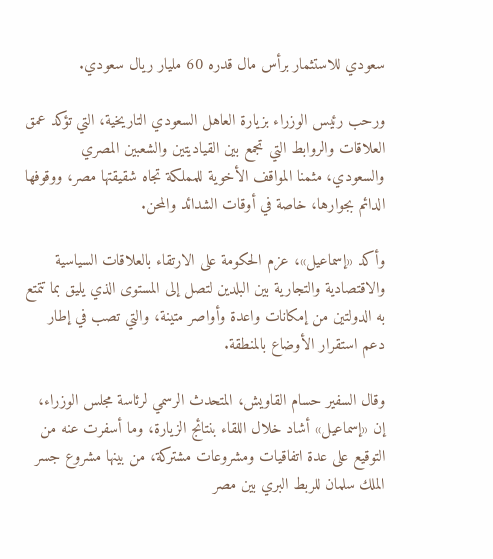سعودي للاستثمار برأس مال قدره 60 مليار ريال سعودي.

ورحب رئيس الوزراء بزيارة العاهل السعودي التاريخية، التي تؤكد عمق العلاقات والروابط التي تجمع بين القياديتين والشعبين المصري والسعودي، مثمنا المواقف الأخوية للمملكة تجاه شقيقتها مصر، ووقوفها الدائم بجوارها، خاصة في أوقات الشدائد والمحن.

وأكد «إسماعيل»، عزم الحكومة على الارتقاء بالعلاقات السياسية والاقتصادية والتجارية بين البلدين لتصل إلى المستوى الذي يليق بما تتمتع به الدولتين من إمكانات واعدة وأواصر متينة، والتي تصب في إطار دعم استقرار الأوضاع بالمنطقة.

وقال السفير حسام القاويش، المتحدث الرسمي لرئاسة مجلس الوزراء، إن «إسماعيل» أشاد خلال اللقاء بنتائج الزيارة، وما أسفرت عنه من التوقيع على عدة اتفاقيات ومشروعات مشتركة، من بينها مشروع جسر الملك سلمان للربط البري بين مصر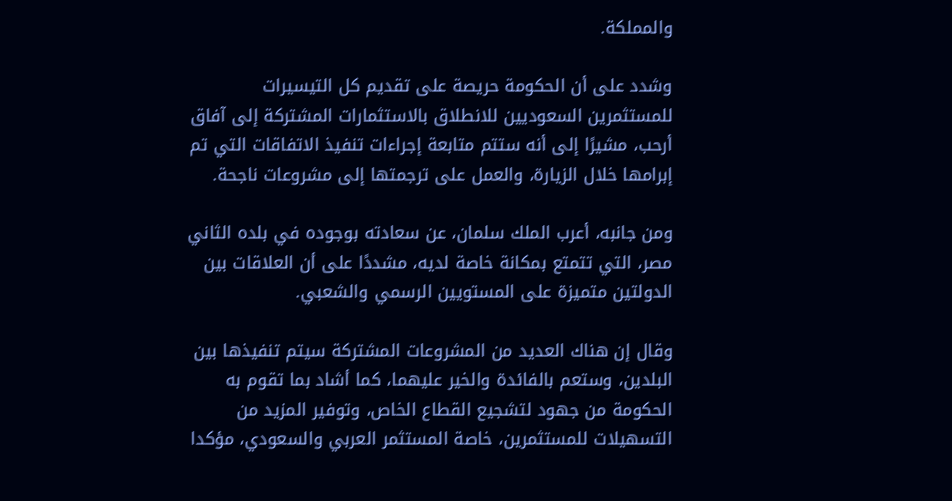والمملكة.

وشدد على أن الحكومة حريصة على تقديم كل التيسيرات للمستثمرين السعوديين للانطلاق بالاستثمارات المشتركة إلى آفاق أرحب، مشيرًا إلى أنه ستتم متابعة إجراءات تنفيذ الاتفاقات التي تم إبرامها خلال الزيارة، والعمل على ترجمتها إلى مشروعات ناجحة.

ومن جانبه، أعرب الملك سلمان، عن سعادته بوجوده في بلده الثاني مصر، التي تتمتع بمكانة خاصة لديه، مشددًا على أن العلاقات بين الدولتين متميزة على المستويين الرسمي والشعبي.

وقال إن هناك العديد من المشروعات المشتركة سيتم تنفيذها بين البلدين، وستعم بالفائدة والخير عليهما، كما أشاد بما تقوم به الحكومة من جهود لتشجيع القطاع الخاص، وتوفير المزيد من التسهيلات للمستثمرين، خاصة المستثمر العربي والسعودي، مؤكدا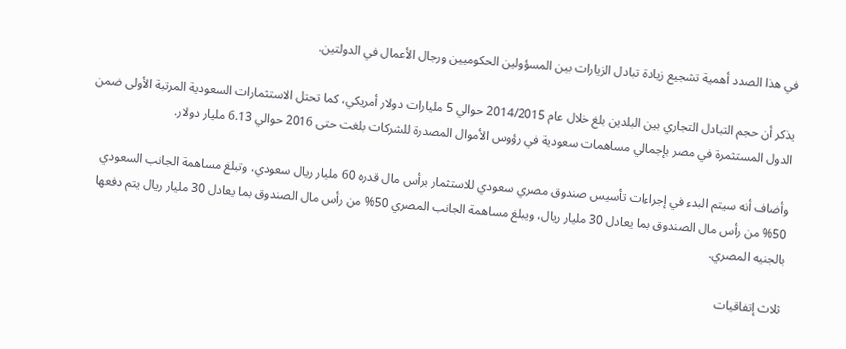في هذا الصدد أهمية تشجيع زيادة تبادل الزيارات بين المسؤولين الحكوميين ورجال الأعمال في الدولتين.

يذكر أن حجم التبادل التجاري بين البلدين بلغ خلال عام 2014/2015 حوالي 5 مليارات دولار أمريكي، كما تحتل الاستثمارات السعودية المرتبة الأولى ضمن الدول المستثمرة في مصر بإجمالي مساهمات سعودية في رؤوس الأموال المصدرة للشركات بلغت حتى 2016 حوالي 6.13 مليار دولار.

وأضاف أنه سيتم البدء في إجراءات تأسيس صندوق مصري سعودي للاستثمار برأس مال قدره 60 مليار ريال سعودي، وتبلغ مساهمة الجانب السعودي 50% من رأس مال الصندوق بما يعادل 30 مليار ريال، ويبلغ مساهمة الجانب المصري 50% من رأس مال الصندوق بما يعادل 30 مليار ريال يتم دفعها بالجنيه المصري.

ثلاث إتفاقيات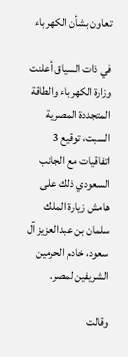تعاون بشأن الكهرباء

في ذات السياق أعلنت وزارة الكهرباء والطاقة المتجددة المصرية السبت، توقيع 3 اتفاقيات مع الجانب السعودي ذلك على هامش زيارة الملك سلمان بن عبدالعزيز آل سعود، خادم الحرمين الشريفين لمصر.

وقالت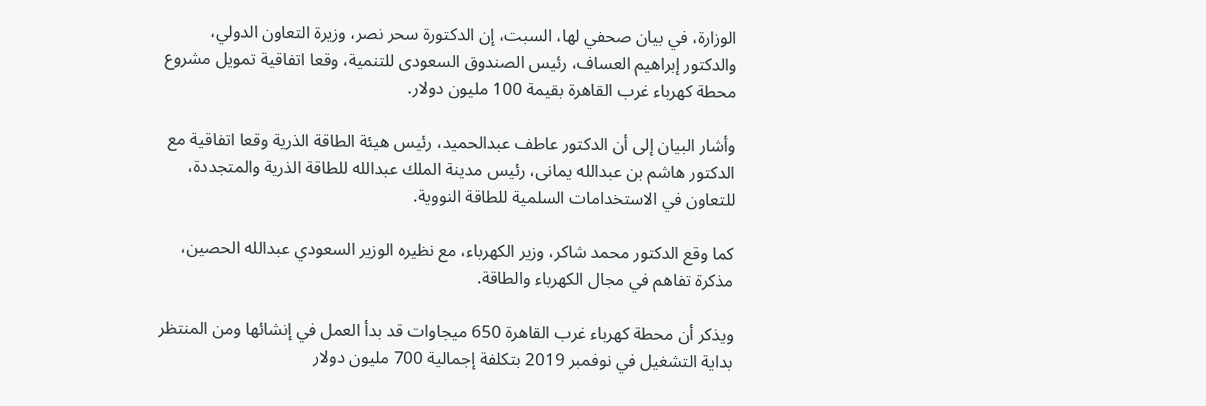الوزارة، في بيان صحفي لها، السبت، إن الدكتورة سحر نصر، وزيرة التعاون الدولي، والدكتور إبراهيم العساف، رئيس الصندوق السعودى للتنمية، وقعا اتفاقية تمويل مشروع محطة كهرباء غرب القاهرة بقيمة 100 مليون دولار.

وأشار البيان إلى أن الدكتور عاطف عبدالحميد، رئيس هيئة الطاقة الذرية وقعا اتفاقية مع الدكتور هاشم بن عبدالله يمانى، رئيس مدينة الملك عبدالله للطاقة الذرية والمتجددة، للتعاون في الاستخدامات السلمية للطاقة النووية.

كما وقع الدكتور محمد شاكر، وزير الكهرباء، مع نظيره الوزير السعودي عبدالله الحصين، مذكرة تفاهم في مجال الكهرباء والطاقة.

ويذكر أن محطة كهرباء غرب القاهرة 650 ميجاوات قد بدأ العمل في إنشائها ومن المنتظر بداية التشغيل في نوفمبر 2019 بتكلفة إجمالية 700 مليون دولار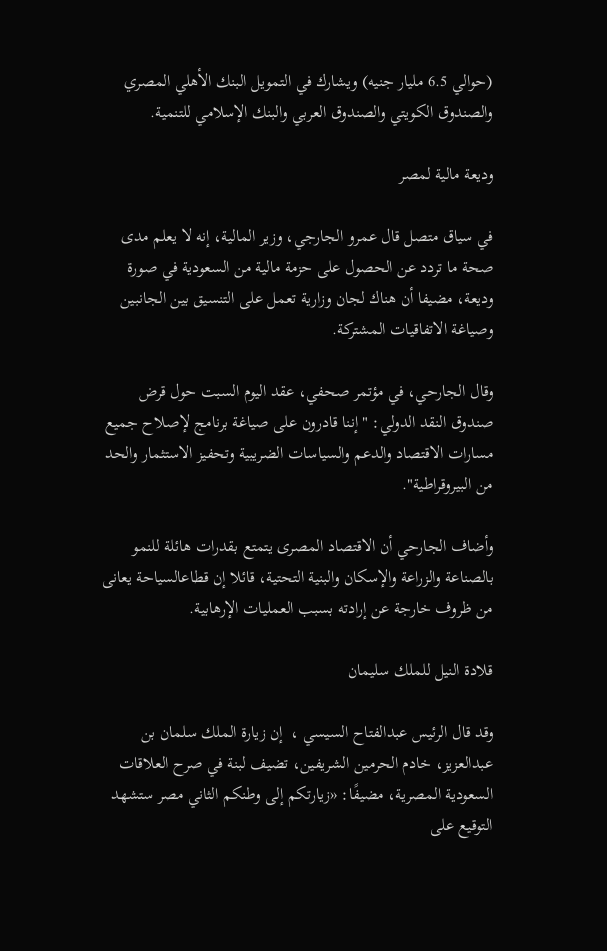(حوالي 6.5 مليار جنيه) ويشارك في التمويل البنك الأهلي المصري والصندوق الكويتي والصندوق العربي والبنك الإسلامي للتنمية.

وديعة مالية لمصر

في سياق متصل قال عمرو الجارجي، وزير المالية، إنه لا يعلم مدى صحة ما تردد عن الحصول على حزمة مالية من السعودية في صورة وديعة، مضيفا أن هناك لجان وزارية تعمل على التنسيق بين الجانبين وصياغة الاتفاقيات المشتركة.

وقال الجارحي، في مؤتمر صحفي، عقد اليوم السبت حول قرض صندوق النقد الدولي: " إننا قادرون على صياغة برنامج لإصلاح جميع مسارات الاقتصاد والدعم والسياسات الضريبية وتحفيز الاستثمار والحد من البيروقراطية".

وأضاف الجارحي أن الاقتصاد المصرى يتمتع بقدرات هائلة للنمو بالصناعة والزراعة والإسكان والبنية التحتية، قائلا إن قطاعالسياحة يعانى من ظروف خارجة عن إرادته بسبب العمليات الإرهابية.

قلادة النيل للملك سليمان

وقد قال الرئيس عبدالفتاح السيسي ،  إن زيارة الملك سلمان بن عبدالعزيز، خادم الحرمين الشريفين، تضيف لبنة في صرح العلاقات السعودية المصرية، مضيفًا: «زيارتكم إلى وطنكم الثاني مصر ستشهد التوقيع على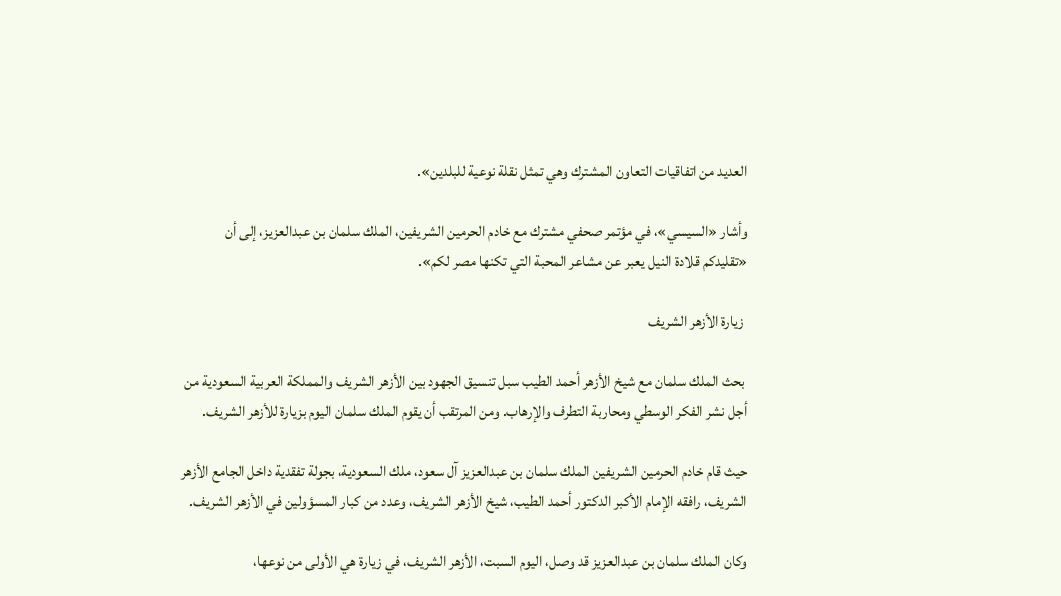العديد من اتفاقيات التعاون المشترك وهي تمثل نقلة نوعية للبلدين».

وأشار «السيسي»، في مؤتمر صحفي مشترك مع خادم الحرمين الشريفين، الملك سلمان بن عبدالعزيز، إلى أن «تقليدكم قلادة النيل يعبر عن مشاعر المحبة التي تكنها مصر لكم».

 زيارة الأزهر الشريف

 بحث الملك سلمان مع شيخ الأزهر أحمد الطيب سبل تنسيق الجهود بين الأزهر الشريف والمملكة العربية السعودية من أجل نشر الفكر الوسطي ومحاربة التطرف والإرهاب. ومن المرتقب أن يقوم الملك سلمان اليوم بزيارة للأزهر الشريف.

حيث قام خادم الحرمين الشريفين الملك سلمان بن عبدالعزيز آل سعود، ملك السعودية، بجولة تفقدية داخل الجامع الأزهر الشريف، رافقه الإمام الأكبر الدكتور أحمد الطيب، شيخ الأزهر الشريف، وعدد من كبار المسؤولين في الأزهر الشريف.

وكان الملك سلمان بن عبدالعزيز قد وصل، اليوم السبت، الأزهر الشريف، في زيارة هي الأولى من نوعها،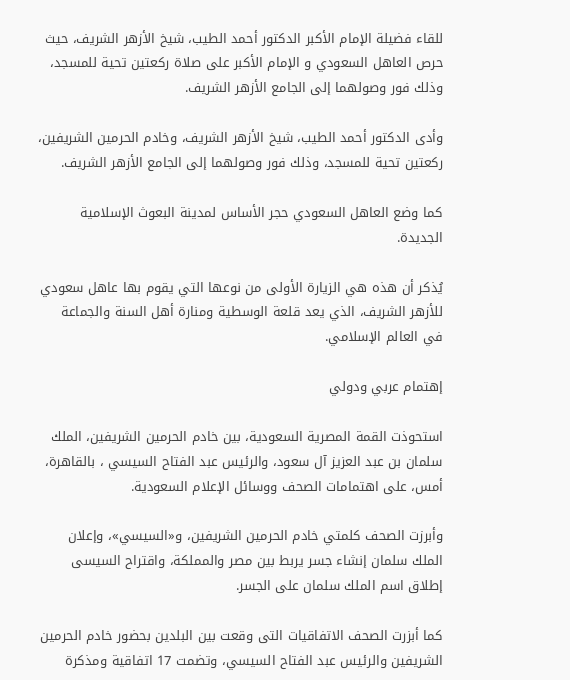للقاء فضيلة الإمام الأكبر الدكتور أحمد الطيب، شيخ الأزهر الشريف، حيث حرص العاهل السعودي و الإمام الأكبر على صلاة ركعتين تحية للمسجد، وذلك فور وصولهما إلى الجامع الأزهر الشريف.

وأدى الدكتور أحمد الطيب، شيخ الأزهر الشريف، وخادم الحرمين الشريفين، ركعتين تحية للمسجد، وذلك فور وصولهما إلى الجامع الأزهر الشريف.

كما وضع العاهل السعودي حجر الأساس لمدينة البعوث الإسلامية الجديدة.

يُذكر أن هذه هي الزيارة الأولى من نوعها التي يقوم بها عاهل سعودي للأزهر الشريف، الذي يعد قلعة الوسطية ومنارة أهل السنة والجماعة في العالم الإسلامي.

إهتمام عربي ودولي

استحوذت القمة المصرية السعودية، بين خادم الحرمين الشريفين، الملك سلمان بن عبد العزيز آل سعود، والرئيس عبد الفتاح السيسي ، بالقاهرة، أمس، على اهتمامات الصحف ووسائل الإعلام السعودية.

وأبرزت الصحف كلمتي خادم الحرمين الشريفين، و«السيسي»، وإعلان الملك سلمان إنشاء جسر يربط بين مصر والمملكة، واقتراح السيسى إطلاق اسم الملك سلمان على الجسر.

كما أبزرت الصحف الاتفاقيات التى وقعت بين البلدين بحضور خادم الحرمين الشريفين والرئيس عبد الفتاح السيسي، وتضمت 17 اتفاقية ومذكرة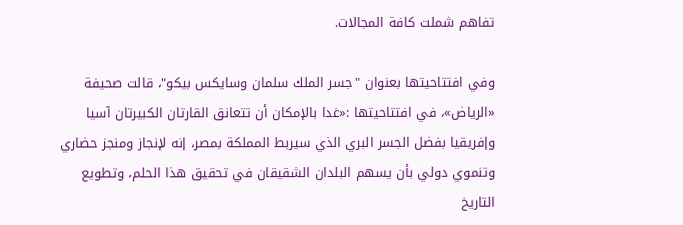تفاهم شملت كافة المجالات.

وفي افتتاحيتها بعنوان "جسر الملك سلمان وسايكس بيكو"، قالت صحيفة «الرياض»، في افتتاحيتها :«غدا بالإمكان أن تتعانق القارتان الكبيرتان آسيا وإفريقيا بفضل الجسر البري الذي سيربط المملكة بمصر، إنه لإنجاز ومنجز حضاري وتنموي دولي بأن يسهم البلدان الشقيقان في تحقيق هذا الحلم، وتطويع التاريخ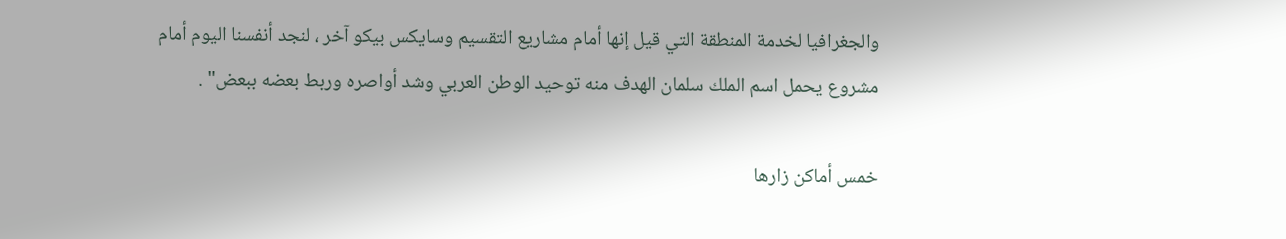والجغرافيا لخدمة المنطقة التي قيل إنها أمام مشاريع التقسيم وسايكس بيكو آخر ، لنجد أنفسنا اليوم أمام مشروع يحمل اسم الملك سلمان الهدف منه توحيد الوطن العربي وشد أواصره وربط بعضه ببعض" .

خمس أماكن زارها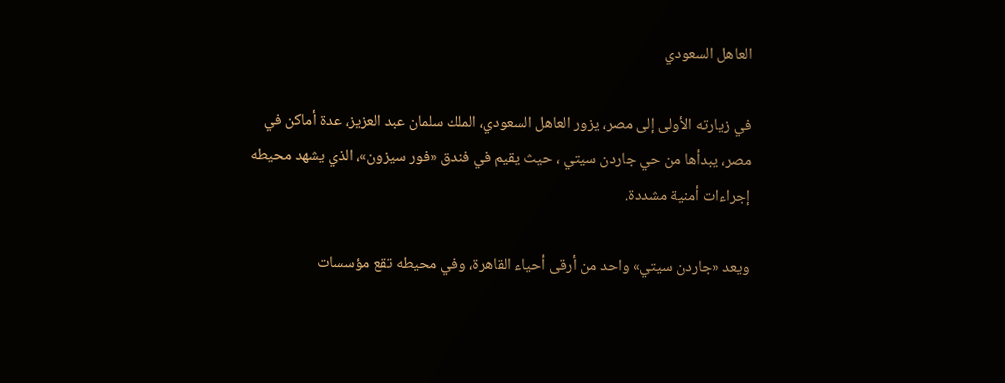العاهل السعودي

في زيارته الأولى إلى مصر، يزور العاهل السعودي، الملك سلمان عبد العزيز، عدة أماكن في مصر، يبدأها من حي جاردن سيتي ، حيث يقيم في فندق «فور سيزون»، الذي يشهد محيطه إجراءات أمنية مشددة.

ويعد «جاردن سيتي» واحد من أرقى أحياء القاهرة، وفي محيطه تقع مؤسسات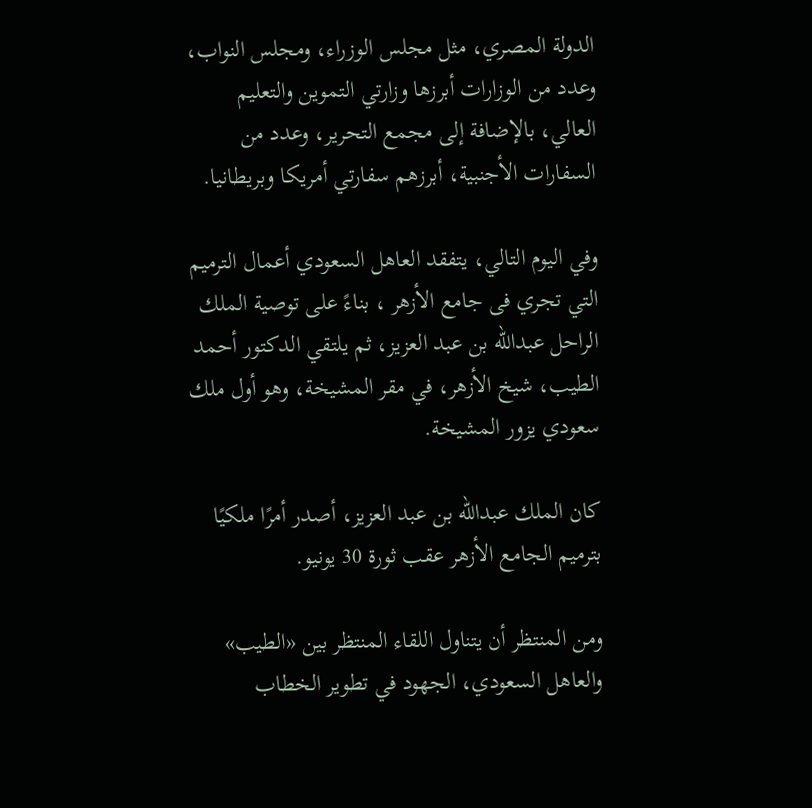الدولة المصري، مثل مجلس الوزراء، ومجلس النواب، وعدد من الوزارات أبرزها وزارتي التموين والتعليم العالي، بالإضافة إلى مجمع التحرير، وعدد من السفارات الأجنبية، أبرزهم سفارتي أمريكا وبريطانيا.

وفي اليوم التالي، يتفقد العاهل السعودي أعمال الترميم التي تجري فى جامع الأزهر ، بناءً على توصية الملك الراحل عبدالله بن عبد العزيز، ثم يلتقي الدكتور أحمد الطيب، شيخ الأزهر، في مقر المشيخة، وهو أول ملك سعودي يزور المشيخة.

كان الملك عبدالله بن عبد العزيز، أصدر أمرًا ملكيًا بترميم الجامع الأزهر عقب ثورة 30 يونيو.

ومن المنتظر أن يتناول اللقاء المنتظر بين «الطيب» والعاهل السعودي، الجهود في تطوير الخطاب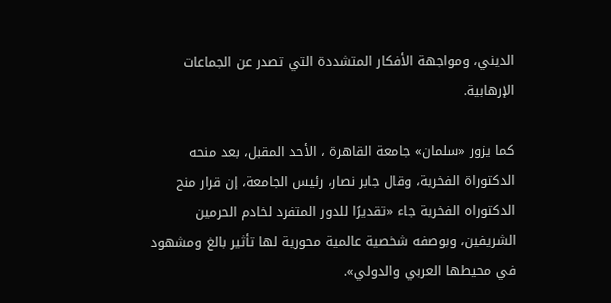الديني، ومواجهة الأفكار المتشددة التي تصدر عن الجماعات الإرهابية.

كما يزور «سلمان» جامعة القاهرة ، الأحد المقبل، بعد منحه الدكتوراة الفخرية، وقال جابر نصار، رئيس الجامعة، إن قرار منح الدكتوراه الفخرية جاء «تقديرًا للدور المتفرد لخادم الحرمين الشريفين، وبوصفه شخصية عالمية محورية لها تأثير بالغ ومشهود في محيطها العربي والدولي».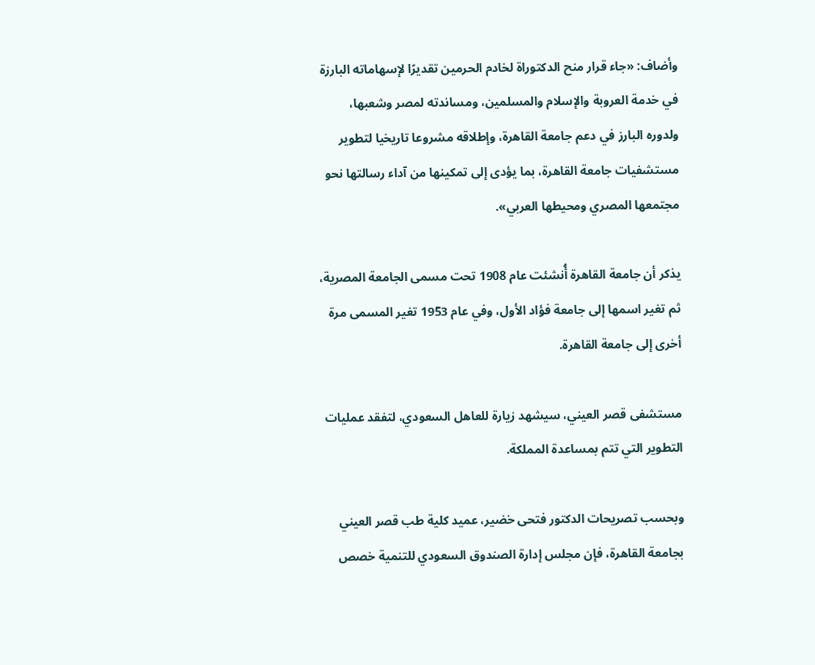وأضاف: «جاء قرار منح الدكتوراة لخادم الحرمين تقديرًا لإسهاماته البارزة في خدمة العروبة والإسلام والمسلمين، ومساندته لمصر وشعبها، ولدوره البارز في دعم جامعة القاهرة، وإطلاقه مشروعا تاريخيا لتطوير مستشفيات جامعة القاهرة، بما يؤدى إلى تمكينها من آداء رسالتها نحو مجتمعها المصري ومحيطها العربي».

يذكر أن جامعة القاهرة أُنشئت عام 1908 تحت مسمى الجامعة المصرية، ثم تغير اسمها إلى جامعة فؤاد الأول، وفي عام 1953 تغير المسمى مرة أخرى إلى جامعة القاهرة.

مستشفى قصر العيني، سيشهد زيارة للعاهل السعودي، لتفقد عمليات التطوير التي تتم بمساعدة المملكة.

وبحسب تصريحات الدكتور فتحى خضير، عميد كلية طب قصر العيني بجامعة القاهرة، فإن مجلس إدارة الصندوق السعودي للتنمية خصص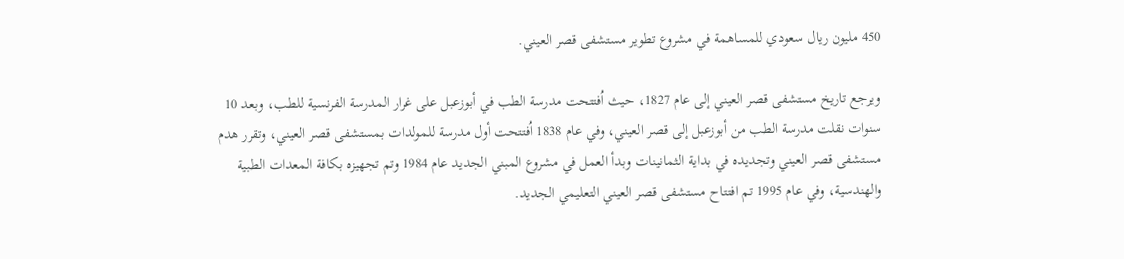450 مليون ريال سعودي للمساهمة في مشروع تطوير مستشفى قصر العيني.

ويرجع تاريخ مستشفى قصر العيني إلى عام 1827، حيث اُفتتحت مدرسة الطب في أبوزعبل على غرار المدرسة الفرنسية للطب، وبعد 10 سنوات نقلت مدرسة الطب من أبوزعبل إلى قصر العيني، وفي عام 1838 اُفتتحت أول مدرسة للمولدات بمستشفى قصر العيني، وتقرر هدم مستشفى قصر العيني وتجديده في بداية الثمانينات وبدأ العمل في مشروع المبني الجديد عام 1984 وتم تجهيزه بكافة المعدات الطبية والهندسية، وفي عام 1995 تم افتتاح مستشفى قصر العيني التعليمي الجديد.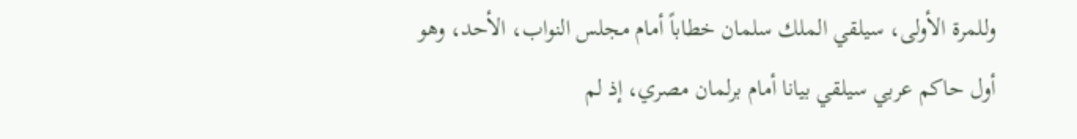وللمرة الأولى، سيلقي الملك سلمان خطاباً أمام مجلس النواب، الأحد، وهو أول حاكم عربي سيلقي بيانا أمام برلمان مصري، إذ لم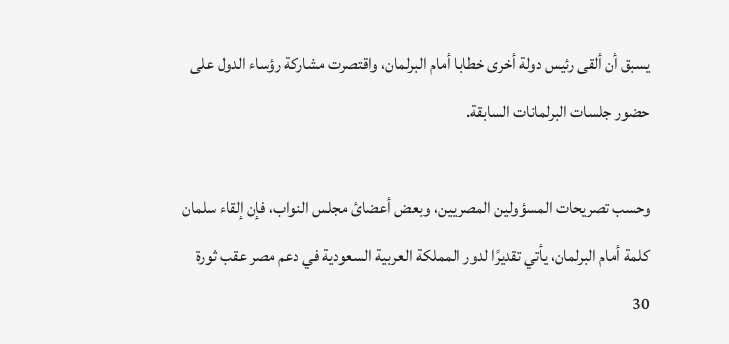يسبق أن ألقى رئيس دولة أخرى خطابا أمام البرلمان، واقتصرت مشاركة رؤساء الدول على حضور جلسات البرلمانات السابقة.

وحسب تصريحات المسؤولين المصريين، وبعض أعضائ مجلس النواب، فإن إلقاء سلمان كلمة أمام البرلمان، يأتي تقديرًا لدور المملكة العربية السعودية في دعم مصر عقب ثورة 30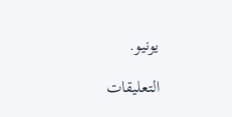يونيو.

التعليقات